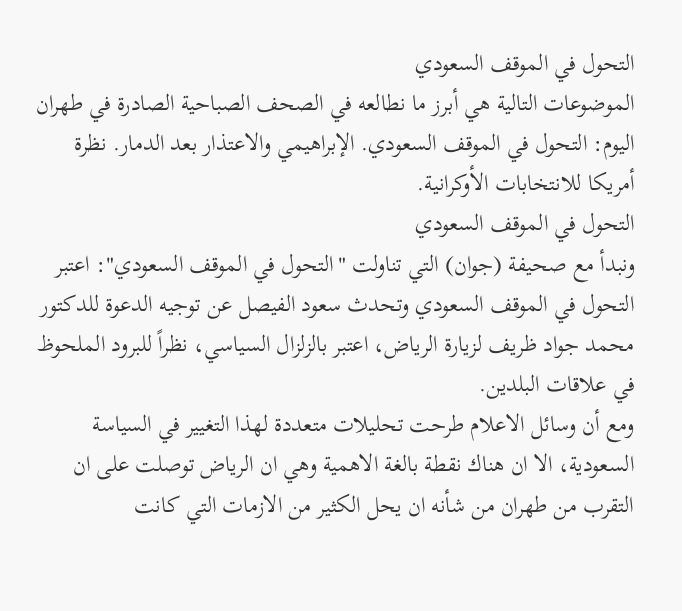التحول في الموقف السعودي
الموضوعات التالية هي أبرز ما نطالعه في الصحف الصباحية الصادرة في طهران اليوم: التحول في الموقف السعودي. الإبراهيمي والاعتذار بعد الدمار. نظرة أمريكا للانتخابات الأوكرانية.
التحول في الموقف السعودي
ونبدأ مع صحيفة (جوان) التي تناولت "التحول في الموقف السعودي": اعتبر التحول في الموقف السعودي وتحدث سعود الفيصل عن توجيه الدعوة للدكتور محمد جواد ظريف لزيارة الرياض، اعتبر بالزلزال السياسي، نظراً للبرود الملحوظ في علاقات البلدين.
ومع أن وسائل الاعلام طرحت تحليلات متعددة لهذا التغيير في السياسة السعودية، الا ان هناك نقطة بالغة الاهمية وهي ان الرياض توصلت على ان التقرب من طهران من شأنه ان يحل الكثير من الازمات التي كانت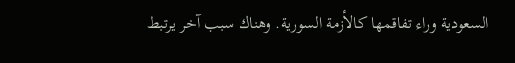السعودية وراء تفاقمها كالأزمة السورية. وهناك سبب آخر يرتبط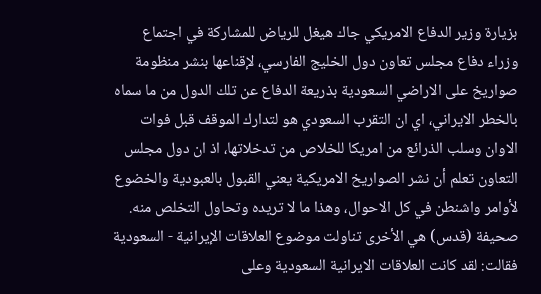بزيارة وزير الدفاع الامريكي جاك هيغل للرياض للمشاركة في اجتماع وزراء دفاع مجلس تعاون دول الخليج الفارسي، لإقناعها بنشر منظومة صواريخ على الاراضي السعودية بذريعة الدفاع عن تلك الدول من ما سماه بالخطر الايراني، اي ان التقرب السعودي هو لتدارك الموقف قبل فوات الاوان وسلب الذرائع من امريكا للخلاص من تدخلاتها، اذ ان دول مجلس التعاون تعلم أن نشر الصواريخ الامريكية يعني القبول بالعبودية والخضوع لأوامر واشنطن في كل الاحوال، وهذا ما لا تريده وتحاول التخلص منه.
صحيفة (قدس) هي الأخرى تناولت موضوع العلاقات الإيرانية - السعودية فقالت: لقد كانت العلاقات الايرانية السعودية وعلى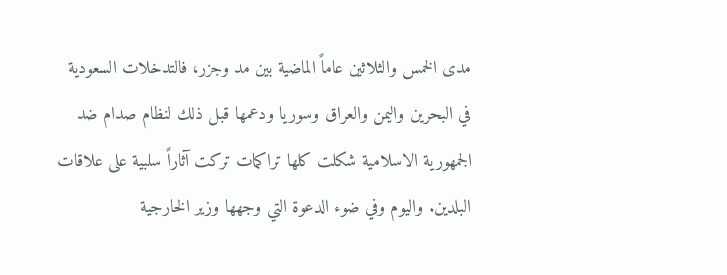مدى الخمس والثلاثين عاماً الماضية بين مد وجزر، فالتدخلات السعودية في البحرين واليمن والعراق وسوريا ودعمها قبل ذلك لنظام صدام ضد الجمهورية الاسلامية شكلت كلها تراكمات تركت آثاراً سلبية على علاقات البلدين. واليوم وفي ضوء الدعوة التي وجهها وزير الخارجية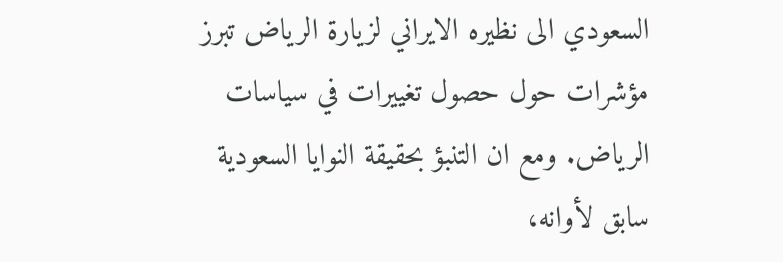السعودي الى نظيره الايراني لزيارة الرياض تبرز مؤشرات حول حصول تغييرات في سياسات الرياض. ومع ان التنبؤ بحقيقة النوايا السعودية سابق لأوانه،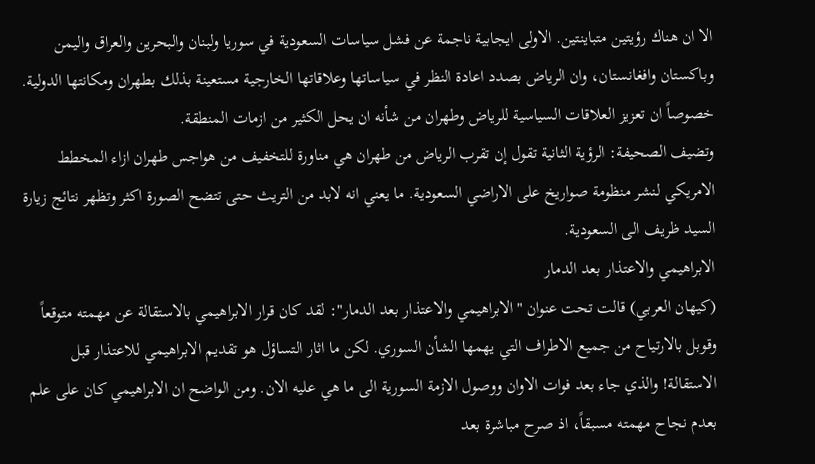الا ان هناك رؤيتين متباينتين. الاولى ايجابية ناجمة عن فشل سياسات السعودية في سوريا ولبنان والبحرين والعراق واليمن وباكستان وافغانستان، وان الرياض بصدد اعادة النظر في سياساتها وعلاقاتها الخارجية مستعينة بذلك بطهران ومكانتها الدولية. خصوصاً ان تعزيز العلاقات السياسية للرياض وطهران من شأنه ان يحل الكثير من ازمات المنطقة.
وتضيف الصحيفة: الرؤية الثانية تقول إن تقرب الرياض من طهران هي مناورة للتخفيف من هواجس طهران ازاء المخطط الامريكي لنشر منظومة صواريخ على الاراضي السعودية. ما يعني انه لابد من التريث حتى تتضح الصورة اكثر وتظهر نتائج زيارة السيد ظريف الى السعودية.
الابراهيمي والاعتذار بعد الدمار
(كيهان العربي) قالت تحت عنوان "الابراهيمي والاعتذار بعد الدمار": لقد كان قرار الابراهيمي بالاستقالة عن مهمته متوقعاً وقوبل بالارتياح من جميع الاطراف التي يهمها الشأن السوري. لكن ما اثار التساؤل هو تقديم الابراهيمي للاعتذار قبل الاستقالة! والذي جاء بعد فوات الاوان ووصول الازمة السورية الى ما هي عليه الان. ومن الواضح ان الابراهيمي كان على علم بعدم نجاح مهمته مسبقاً، اذ صرح مباشرة بعد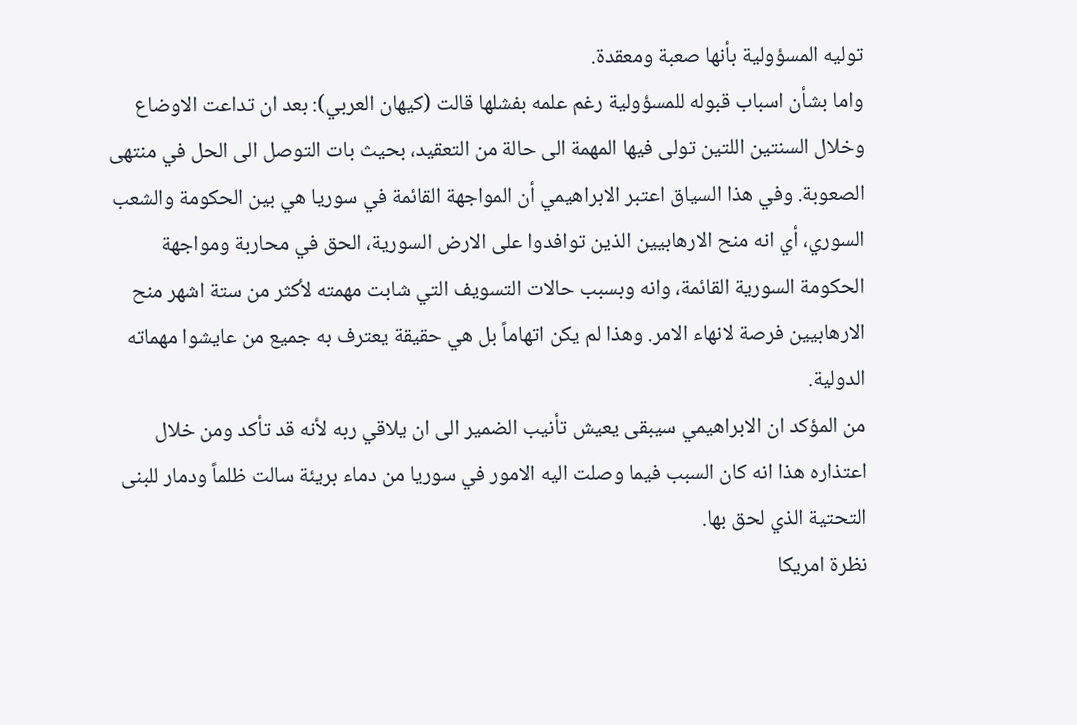توليه المسؤولية بأنها صعبة ومعقدة.
واما بشأن اسباب قبوله للمسؤولية رغم علمه بفشلها قالت (كيهان العربي): بعد ان تداعت الاوضاع وخلال السنتين اللتين تولى فيها المهمة الى حالة من التعقيد، بحيث بات التوصل الى الحل في منتهى الصعوبة. وفي هذا السياق اعتبر الابراهيمي أن المواجهة القائمة في سوريا هي بين الحكومة والشعب السوري، أي انه منح الارهابيين الذين توافدوا على الارض السورية، الحق في محاربة ومواجهة الحكومة السورية القائمة، وانه وبسبب حالات التسويف التي شابت مهمته لأكثر من ستة اشهر منح الارهابيين فرصة لانهاء الامر. وهذا لم يكن اتهاماً بل هي حقيقة يعترف به جميع من عايشوا مهماته الدولية.
من المؤكد ان الابراهيمي سيبقى يعيش تأنيب الضمير الى ان يلاقي ربه لأنه قد تأكد ومن خلال اعتذاره هذا انه كان السبب فيما وصلت اليه الامور في سوريا من دماء بريئة سالت ظلماً ودمار للبنى التحتية الذي لحق بها.
نظرة امريكا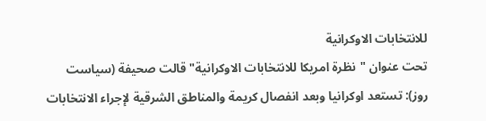للانتخابات الاوكرانية
تحت عنوان "نظرة امريكا للانتخابات الاوكرانية" قالت صحيفة (سياست روز): تستعد اوكرانيا وبعد انفصال كريمة والمناطق الشرقية لإجراء الانتخابات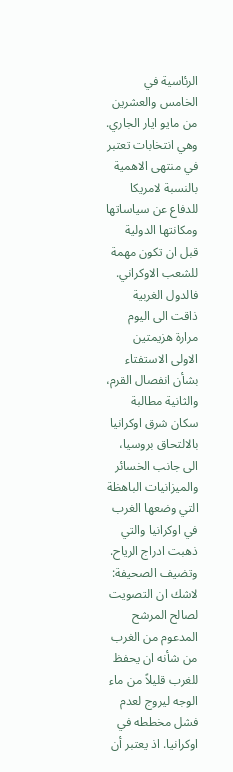الرئاسية في الخامس والعشرين من مايو ايار الجاري. وهي انتخابات تعتبر في منتهى الاهمية بالنسبة لامريكا للدفاع عن سياساتها ومكانتها الدولية قبل ان تكون مهمة للشعب الاوكراني. فالدول الغربية ذاقت الى اليوم مرارة هزيمتين الاولى الاستفتاء بشأن انفصال القرم، والثانية مطالبة سكان شرق اوكرانيا بالالتحاق بروسيا، الى جانب الخسائر والميزانيات الباهظة التي وضعها الغرب في اوكرانيا والتي ذهبت ادراج الرياح.
وتضيف الصحيفة: لاشك ان التصويت لصالح المرشح المدعوم من الغرب من شأنه ان يحفظ للغرب قليلاً من ماء الوجه ليروج لعدم فشل مخططه في اوكرانيا. اذ يعتبر أن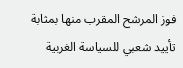فوز المرشح المقرب منها بمثابة تأييد شعبي للسياسة الغربية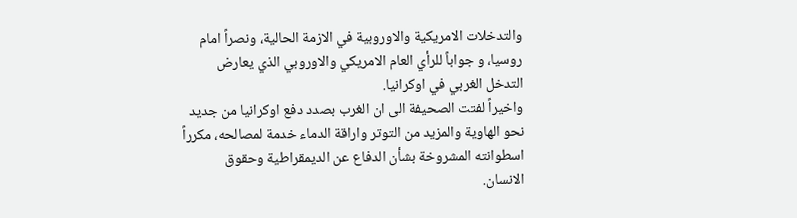والتدخلات الامريكية والاوروبية في الازمة الحالية، ونصراً امام روسيا، و جواباً للرأي العام الامريكي والاوروبي الذي يعارض التدخل الغربي في اوكرانيا.
واخيراً لفتت الصحيفة الى ان الغرب بصدد دفع اوكرانيا من جديد نحو الهاوية والمزيد من التوتر واراقة الدماء خدمة لمصالحه، مكرراً اسطوانته المشروخة بشأن الدفاع عن الديمقراطية وحقوق الانسان.